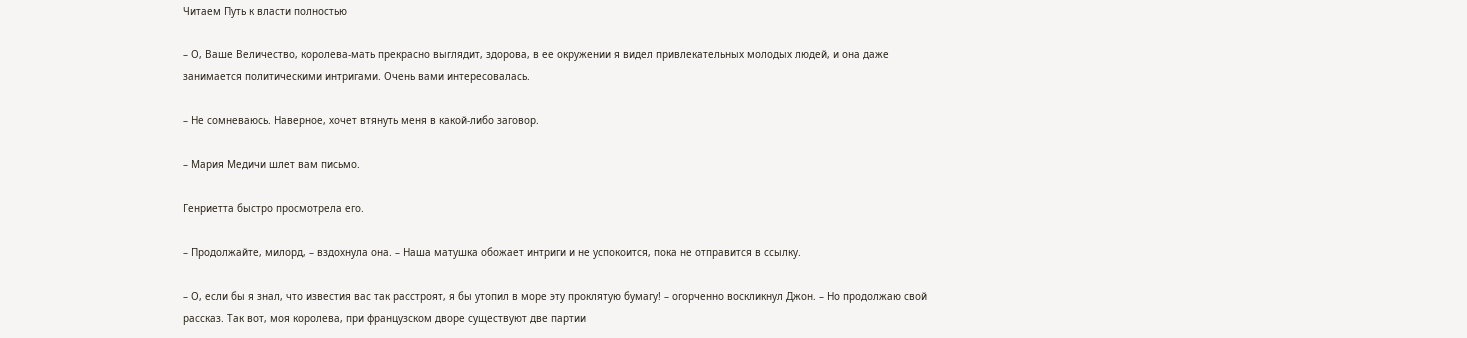Читаем Путь к власти полностью

– О, Ваше Величество, королева-мать прекрасно выглядит, здорова, в ее окружении я видел привлекательных молодых людей, и она даже занимается политическими интригами. Очень вами интересовалась.

– Не сомневаюсь. Наверное, хочет втянуть меня в какой-либо заговор.

– Мария Медичи шлет вам письмо.

Генриетта быстро просмотрела его.

– Продолжайте, милорд, – вздохнула она. – Наша матушка обожает интриги и не успокоится, пока не отправится в ссылку.

– О, если бы я знал, что известия вас так расстроят, я бы утопил в море эту проклятую бумагу! – огорченно воскликнул Джон. – Но продолжаю свой рассказ. Так вот, моя королева, при французском дворе существуют две партии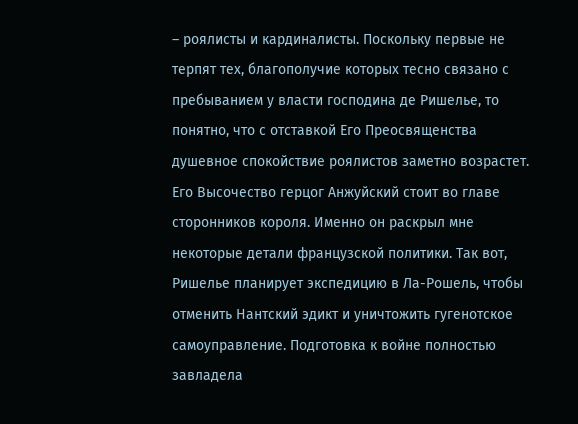– роялисты и кардиналисты. Поскольку первые не терпят тех, благополучие которых тесно связано с пребыванием у власти господина де Ришелье, то понятно, что с отставкой Его Преосвященства душевное спокойствие роялистов заметно возрастет. Его Высочество герцог Анжуйский стоит во главе сторонников короля. Именно он раскрыл мне некоторые детали французской политики. Так вот, Ришелье планирует экспедицию в Ла-Рошель, чтобы отменить Нантский эдикт и уничтожить гугенотское самоуправление. Подготовка к войне полностью завладела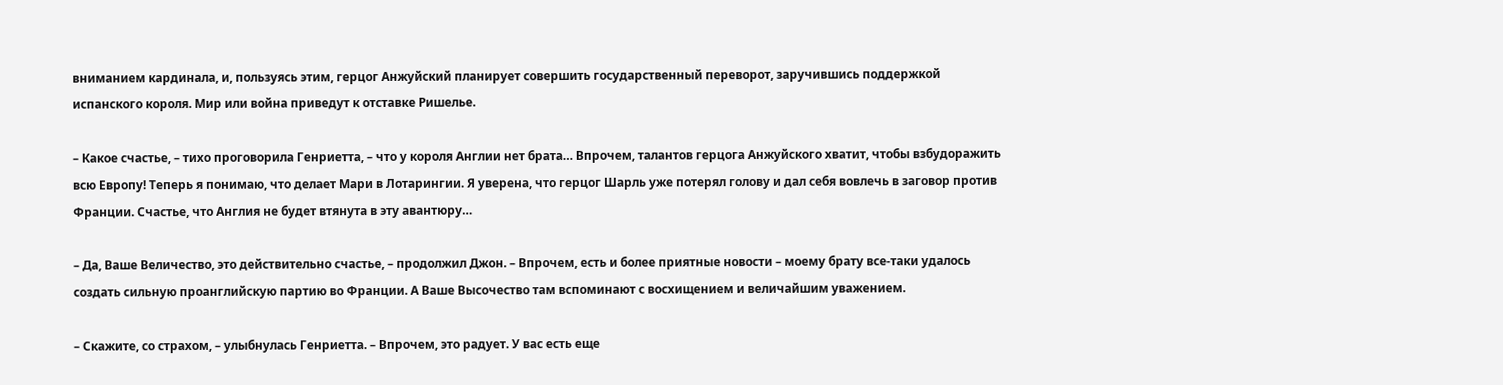вниманием кардинала, и, пользуясь этим, герцог Анжуйский планирует совершить государственный переворот, заручившись поддержкой испанского короля. Мир или война приведут к отставке Ришелье.

– Какое счастье, – тихо проговорила Генриетта, – что у короля Англии нет брата… Впрочем, талантов герцога Анжуйского хватит, чтобы взбудоражить всю Европу! Теперь я понимаю, что делает Мари в Лотарингии. Я уверена, что герцог Шарль уже потерял голову и дал себя вовлечь в заговор против Франции. Счастье, что Англия не будет втянута в эту авантюру…

– Да, Ваше Величество, это действительно счастье, – продолжил Джон. – Впрочем, есть и более приятные новости – моему брату все-таки удалось создать сильную проанглийскую партию во Франции. А Ваше Высочество там вспоминают с восхищением и величайшим уважением.

– Скажите, со страхом, – улыбнулась Генриетта. – Впрочем, это радует. У вас есть еще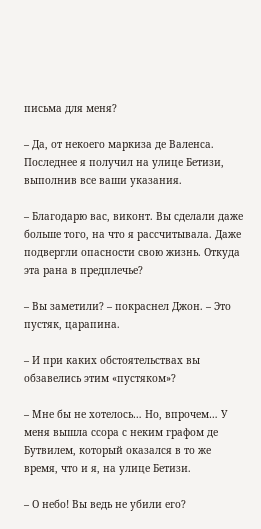письма для меня?

– Да, от некоего маркиза де Валенса. Последнее я получил на улице Бетизи, выполнив все ваши указания.

– Благодарю вас, виконт. Вы сделали даже больше того, на что я рассчитывала. Даже подвергли опасности свою жизнь. Откуда эта рана в предплечье?

– Вы заметили? – покраснел Джон. – Это пустяк, царапина.

– И при каких обстоятельствах вы обзавелись этим «пустяком»?

– Мне бы не хотелось… Но, впрочем… У меня вышла ссора с неким графом де Бутвилем, который оказался в то же время, что и я, на улице Бетизи.

– О небо! Вы ведь не убили его?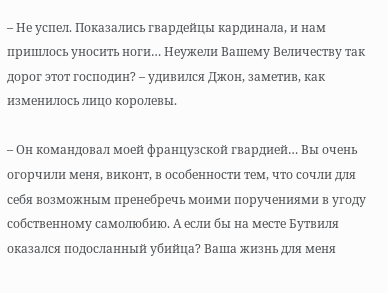– Не успел. Показались гвардейцы кардинала, и нам пришлось уносить ноги… Неужели Вашему Величеству так дорог этот господин? – удивился Джон, заметив, как изменилось лицо королевы.

– Он командовал моей французской гвардией… Вы очень огорчили меня, виконт, в особенности тем, что сочли для себя возможным пренебречь моими поручениями в угоду собственному самолюбию. А если бы на месте Бутвиля оказался подосланный убийца? Ваша жизнь для меня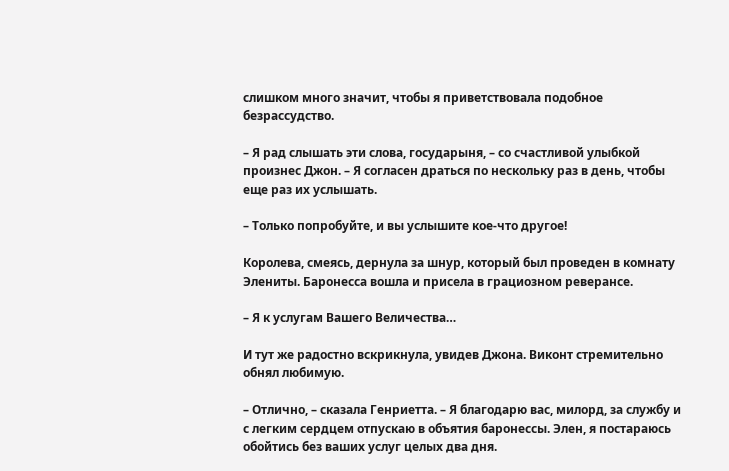слишком много значит, чтобы я приветствовала подобное безрассудство.

– Я рад слышать эти слова, государыня, – со счастливой улыбкой произнес Джон. – Я согласен драться по нескольку раз в день, чтобы еще раз их услышать.

– Только попробуйте, и вы услышите кое-что другое!

Королева, смеясь, дернула за шнур, который был проведен в комнату Элениты. Баронесса вошла и присела в грациозном реверансе.

– Я к услугам Вашего Величества…

И тут же радостно вскрикнула, увидев Джона. Виконт стремительно обнял любимую.

– Отлично, – сказала Генриетта. – Я благодарю вас, милорд, за службу и с легким сердцем отпускаю в объятия баронессы. Элен, я постараюсь обойтись без ваших услуг целых два дня.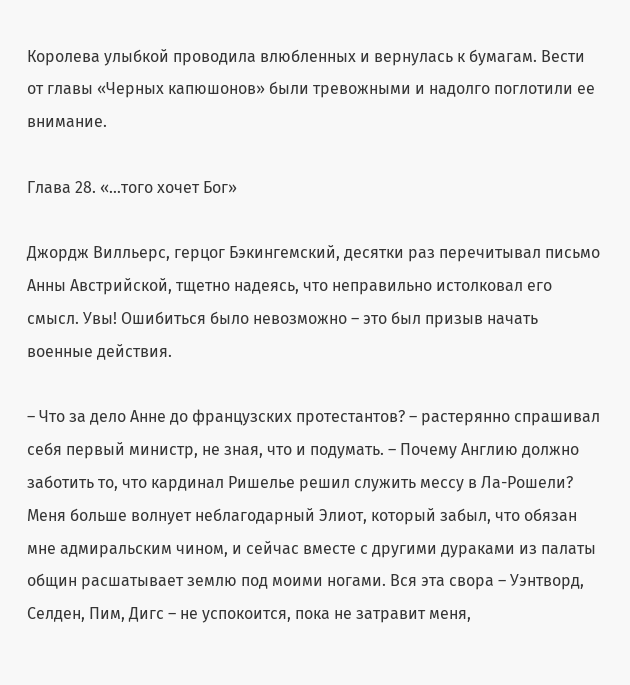Королева улыбкой проводила влюбленных и вернулась к бумагам. Вести от главы «Черных капюшонов» были тревожными и надолго поглотили ее внимание.

Глава 28. «…того хочет Бог»

Джордж Вилльерс, герцог Бэкингемский, десятки раз перечитывал письмо Анны Австрийской, тщетно надеясь, что неправильно истолковал его смысл. Увы! Ошибиться было невозможно – это был призыв начать военные действия.

– Что за дело Анне до французских протестантов? – растерянно спрашивал себя первый министр, не зная, что и подумать. – Почему Англию должно заботить то, что кардинал Ришелье решил служить мессу в Ла-Рошели? Меня больше волнует неблагодарный Элиот, который забыл, что обязан мне адмиральским чином, и сейчас вместе с другими дураками из палаты общин расшатывает землю под моими ногами. Вся эта свора – Уэнтворд, Селден, Пим, Дигс – не успокоится, пока не затравит меня,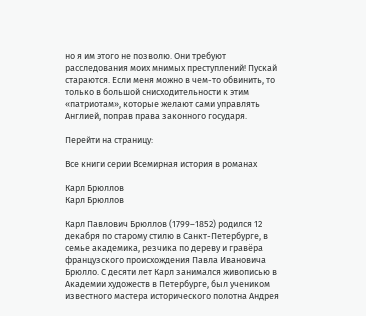но я им этого не позволю. Они требуют расследования моих мнимых преступлений! Пускай стараются. Если меня можно в чем-то обвинить, то только в большой снисходительности к этим «патриотам», которые желают сами управлять Англией, поправ права законного государя.

Перейти на страницу:

Все книги серии Всемирная история в романах

Карл Брюллов
Карл Брюллов

Карл Павлович Брюллов (1799–1852) родился 12 декабря по старому стилю в Санкт-Петербурге, в семье академика, резчика по дереву и гравёра французского происхождения Павла Ивановича Брюлло. С десяти лет Карл занимался живописью в Академии художеств в Петербурге, был учеником известного мастера исторического полотна Андрея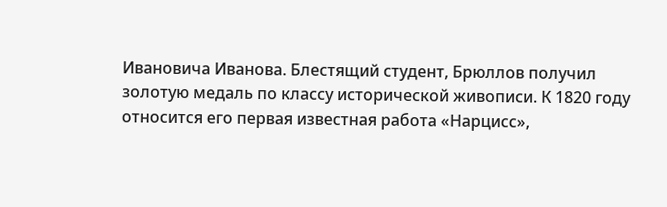Ивановича Иванова. Блестящий студент, Брюллов получил золотую медаль по классу исторической живописи. К 1820 году относится его первая известная работа «Нарцисс»,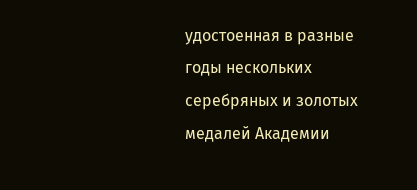удостоенная в разные годы нескольких серебряных и золотых медалей Академии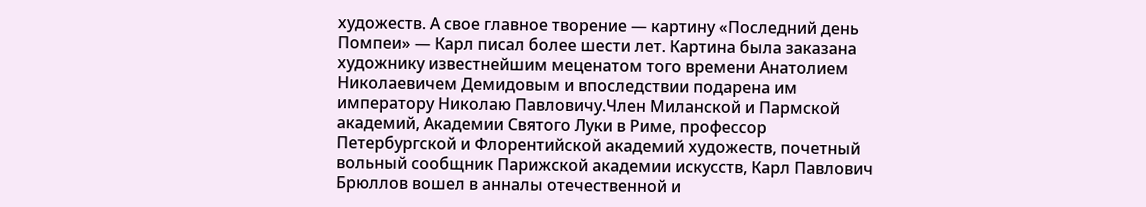художеств. А свое главное творение — картину «Последний день Помпеи» — Карл писал более шести лет. Картина была заказана художнику известнейшим меценатом того времени Анатолием Николаевичем Демидовым и впоследствии подарена им императору Николаю Павловичу.Член Миланской и Пармской академий, Академии Святого Луки в Риме, профессор Петербургской и Флорентийской академий художеств, почетный вольный сообщник Парижской академии искусств, Карл Павлович Брюллов вошел в анналы отечественной и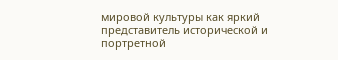мировой культуры как яркий представитель исторической и портретной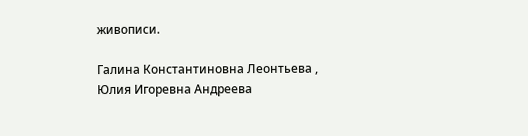живописи.

Галина Константиновна Леонтьева , Юлия Игоревна Андреева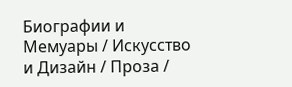Биографии и Мемуары / Искусство и Дизайн / Проза /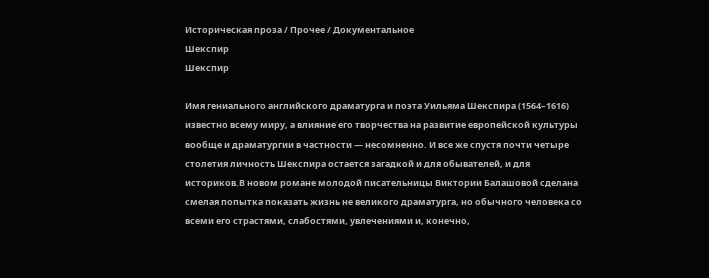Историческая проза / Прочее / Документальное
Шекспир
Шекспир

Имя гениального английского драматурга и поэта Уильяма Шекспира (1564–1616) известно всему миру, а влияние его творчества на развитие европейской культуры вообще и драматургии в частности — несомненно. И все же спустя почти четыре столетия личность Шекспира остается загадкой и для обывателей, и для историков.В новом романе молодой писательницы Виктории Балашовой сделана смелая попытка показать жизнь не великого драматурга, но обычного человека со всеми его страстями, слабостями, увлечениями и, конечно,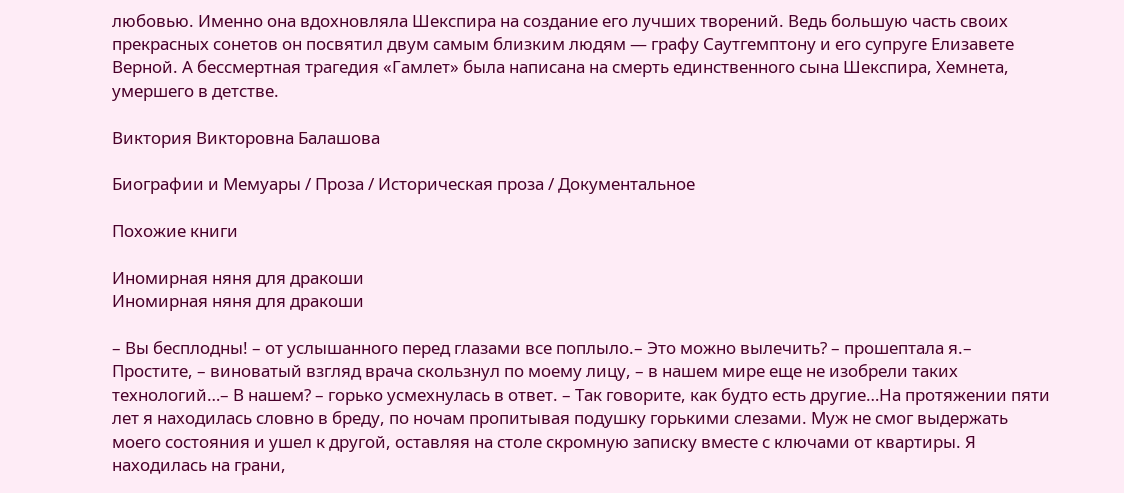любовью. Именно она вдохновляла Шекспира на создание его лучших творений. Ведь большую часть своих прекрасных сонетов он посвятил двум самым близким людям — графу Саутгемптону и его супруге Елизавете Верной. А бессмертная трагедия «Гамлет» была написана на смерть единственного сына Шекспира, Хемнета, умершего в детстве.

Виктория Викторовна Балашова

Биографии и Мемуары / Проза / Историческая проза / Документальное

Похожие книги

Иномирная няня для дракоши
Иномирная няня для дракоши

– Вы бесплодны! – от услышанного перед глазами все поплыло.– Это можно вылечить? – прошептала я.– Простите, – виноватый взгляд врача скользнул по моему лицу, – в нашем мире еще не изобрели таких технологий…– В нашем? – горько усмехнулась в ответ. – Так говорите, как будто есть другие…На протяжении пяти лет я находилась словно в бреду, по ночам пропитывая подушку горькими слезами. Муж не смог выдержать моего состояния и ушел к другой, оставляя на столе скромную записку вместе с ключами от квартиры. Я находилась на грани,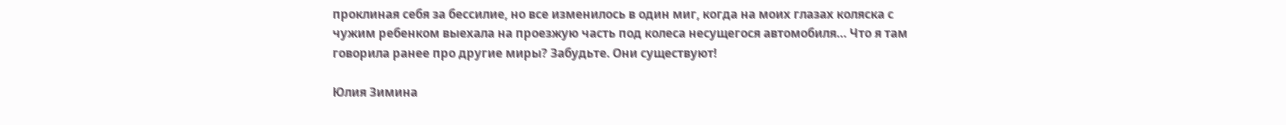проклиная себя за бессилие, но все изменилось в один миг, когда на моих глазах коляска с чужим ребенком выехала на проезжую часть под колеса несущегося автомобиля… Что я там говорила ранее про другие миры? Забудьте. Они существуют!

Юлия Зимина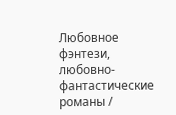Любовное фэнтези, любовно-фантастические романы /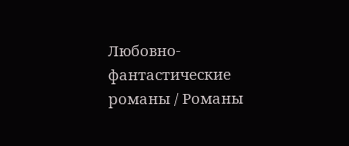Любовно-фантастические романы / Романы